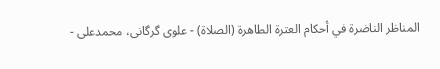المناظر الناضرة في أحکام العترة الطاهرة (الصلاة) - علوی گرگانی، محمدعلی -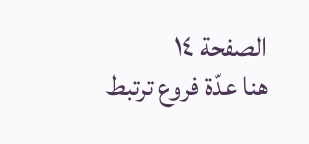الصفحة ١٤
هنا عدّة فروع ترتبط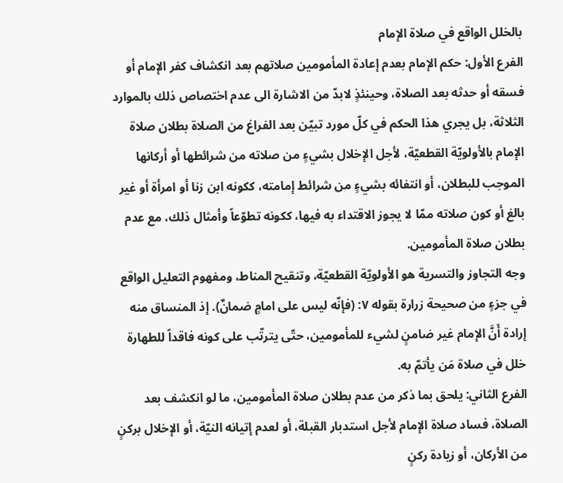بالخلل الواقع في صلاة الإمام
الفرع الأول: حكم الإمام بعدم إعادة المأمومين صلاتهم بعد انكشاف كفر الإمام أو فسقه أو حدثه بعد الصلاة، وحينئذٍ لابدّ من الاشارة الى عدم اختصاص ذلك بالموارد الثلاثة، بل يجري هذا الحكم في كلّ مورد تبيّن بعد الفراغ من الصلاة بطلان صلاة الإمام بالأولويّة القطعيّة، لأجل الإخلال بشيءٍ من صلاته من شرائطها أو أركانها الموجب للبطلان، أو انتفائه بشيءٍ من شرائط إمامته، ككونه ابن زنا أو امرأة أو غير بالغ أو كون صلاته ممّا لا يجوز الاقتداء به فيها، ككونه تطوّعاً وأمثال ذلك، مع عدم بطلان صلاة المأمومين.
وجه التجاوز والتسرية هو الأولويّة القطعيّة، وتنقيح المناط، ومفهوم التعليل الواقع في جزءٍ من صحيحة زرارة بقوله ٧: (فإنّه ليس على امامٍ ضمانٌ). إذ المنساق منه إرادة أَنَّ الإمام غير ضامنٍ لشيء للمأمومين، حتّى يترتّب على كونه فاقداً للطهارة خلل في صلاة مَن يأتمّ به.
الفرع الثاني: يلحق بما ذكر من عدم بطلان صلاة المأمومين، ما لو انكشف بعد الصلاة، فساد صلاة الإمام لأجل استدبار القبلة، أو لعدم إتيانه النيّة، أو الإخلال بركنٍ من الأركان، أو زيادة ركنٍ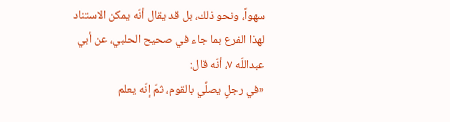سهواً، ونحو ذلك، بل قد يقال أنّه يمكن الاستناد لهذا الفرع بما جاء في صحيح الحلبي، عن أبي عبداللّه ٧، أنّه قال:
«في رجلٍ يصلِّي بالقوم، ثمّ إنّه يعلم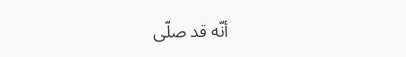أنّه قد صلّى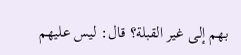بهم إلى غير القبلة؟ قال: ليس عليهم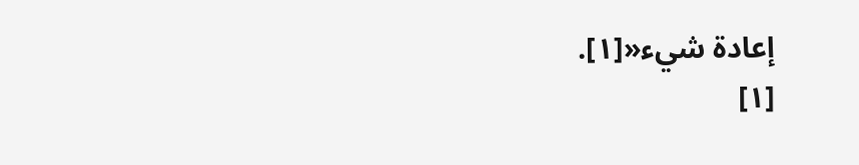إعادة شيء«[١].
[١]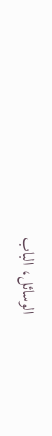الوسائل، الباب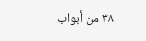٣٨ من أبواب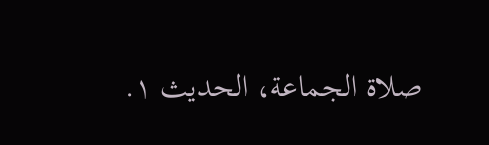صلاة الجماعة، الحديث ١.